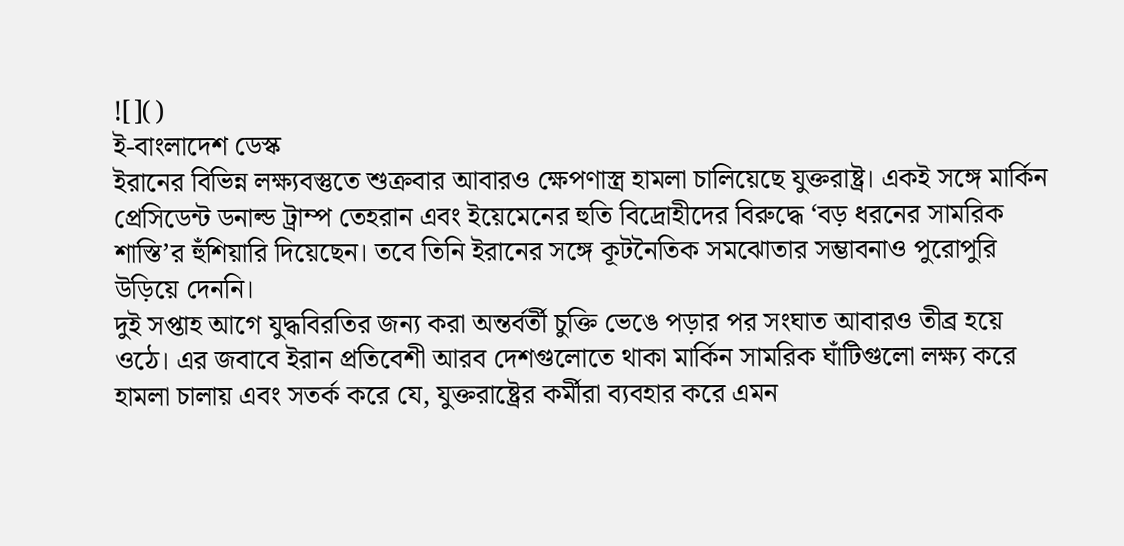![]()
ই-বাংলাদেশ ডেস্ক
ইরানের বিভিন্ন লক্ষ্যবস্তুতে শুক্রবার আবারও ক্ষেপণাস্ত্র হামলা চালিয়েছে যুক্তরাষ্ট্র। একই সঙ্গে মার্কিন প্রেসিডেন্ট ডনাল্ড ট্রাম্প তেহরান এবং ইয়েমেনের হুতি বিদ্রোহীদের বিরুদ্ধে ‘বড় ধরনের সামরিক শাস্তি’র হুঁশিয়ারি দিয়েছেন। তবে তিনি ইরানের সঙ্গে কূটনৈতিক সমঝোতার সম্ভাবনাও পুরোপুরি উড়িয়ে দেননি।
দুই সপ্তাহ আগে যুদ্ধবিরতির জন্য করা অন্তর্বর্তী চুক্তি ভেঙে পড়ার পর সংঘাত আবারও তীব্র হয়ে ওঠে। এর জবাবে ইরান প্রতিবেশী আরব দেশগুলোতে থাকা মার্কিন সামরিক ঘাঁটিগুলো লক্ষ্য করে হামলা চালায় এবং সতর্ক করে যে, যুক্তরাষ্ট্রের কর্মীরা ব্যবহার করে এমন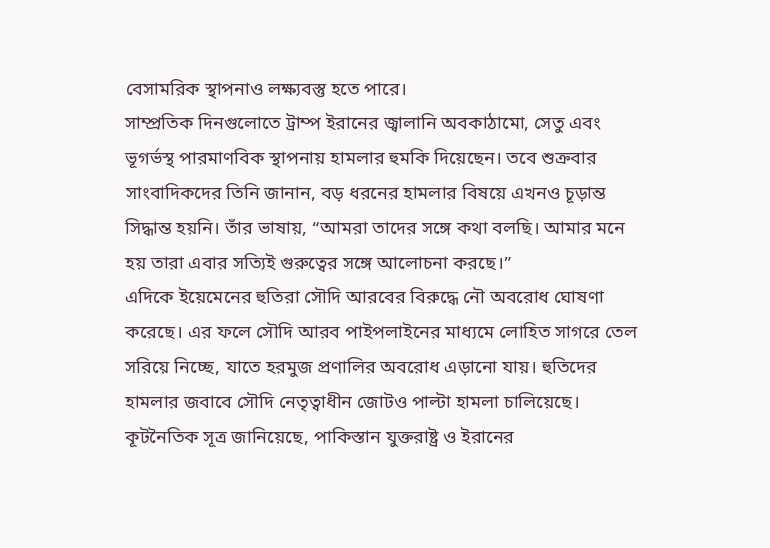বেসামরিক স্থাপনাও লক্ষ্যবস্তু হতে পারে।
সাম্প্রতিক দিনগুলোতে ট্রাম্প ইরানের জ্বালানি অবকাঠামো, সেতু এবং ভূগর্ভস্থ পারমাণবিক স্থাপনায় হামলার হুমকি দিয়েছেন। তবে শুক্রবার সাংবাদিকদের তিনি জানান, বড় ধরনের হামলার বিষয়ে এখনও চূড়ান্ত সিদ্ধান্ত হয়নি। তাঁর ভাষায়, “আমরা তাদের সঙ্গে কথা বলছি। আমার মনে হয় তারা এবার সত্যিই গুরুত্বের সঙ্গে আলোচনা করছে।”
এদিকে ইয়েমেনের হুতিরা সৌদি আরবের বিরুদ্ধে নৌ অবরোধ ঘোষণা করেছে। এর ফলে সৌদি আরব পাইপলাইনের মাধ্যমে লোহিত সাগরে তেল সরিয়ে নিচ্ছে, যাতে হরমুজ প্রণালির অবরোধ এড়ানো যায়। হুতিদের হামলার জবাবে সৌদি নেতৃত্বাধীন জোটও পাল্টা হামলা চালিয়েছে।
কূটনৈতিক সূত্র জানিয়েছে, পাকিস্তান যুক্তরাষ্ট্র ও ইরানের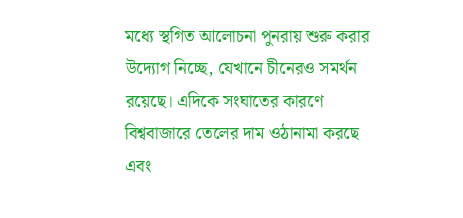মধ্যে স্থগিত আলোচনা পুনরায় শুরু করার উদ্যোগ নিচ্ছে, যেখানে চীনেরও সমর্থন রয়েছে। এদিকে সংঘাতের কারণে বিশ্ববাজারে তেলের দাম ওঠানামা করছে এবং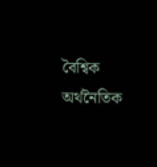বৈশ্বিক অর্থনৈতিক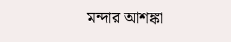মন্দার আশঙ্কা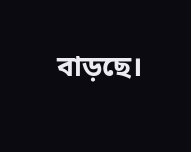বাড়ছে।